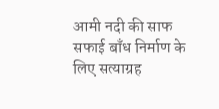आमी नदी की साफ सफाई बाँध निर्माण के लिए सत्याग्रह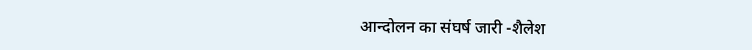आन्दोलन का संघर्ष जारी -शैलेश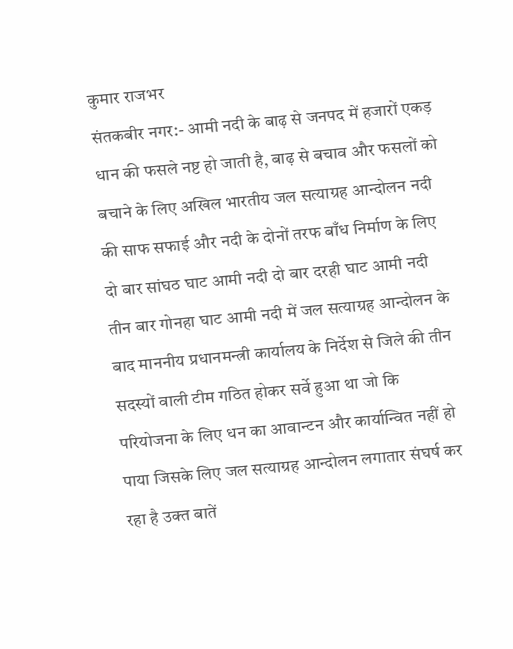कुमार राजभर
संतकबीर नगर:- आमी नदी के बाढ़ से जनपद में हजारों एकड़ धान की फसले नष्ट हो जाती है, बाढ़ से बचाव और फसलों को बचाने के लिए अखिल भारतीय जल सत्याग्रह आन्दोलन नदी की साफ सफाई और नदी के दोनों तरफ बाँध निर्माण के लिए दो बार सांघठ घाट आमी नदी दो बार दरही घाट आमी नदी तीन बार गोनहा घाट आमी नदी में जल सत्याग्रह आन्दोलन के बाद माननीय प्रधानमन्त्री कार्यालय के निर्देश से जिले की तीन सदस्यों वाली टीम गठित होकर सर्वे हुआ था जो कि परियोजना के लिए धन का आवान्टन और कार्यान्वित नहीं हो पाया जिसके लिए जल सत्याग्रह आन्दोलन लगातार संघर्ष कर रहा है उक्त बातें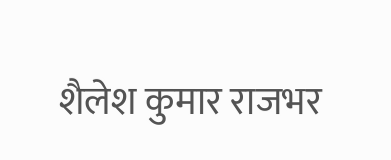शैलेश कुमार राजभर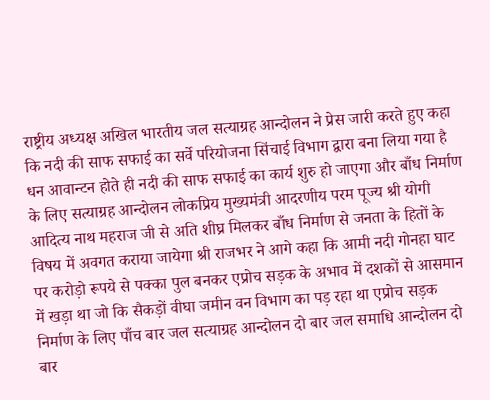राष्ट्रीय अध्यक्ष अखिल भारतीय जल सत्याग्रह आन्दोलन ने प्रेस जारी करते हुए कहा कि नदी की साफ सफाई का सर्वे परियोजना सिंचाई विभाग द्वारा बना लिया गया है धन आवान्टन होते ही नदी की साफ सफाई का कार्य शुरु हो जाएगा और बाँध निर्माण के लिए सत्याग्रह आन्दोलन लोकप्रिय मुख्यमंत्री आदरणीय परम पूज्य श्री योगी आदित्य नाथ महराज जी से अति शीघ्र मिलकर बाँध निर्माण से जनता के हितों के विषय में अवगत कराया जायेगा श्री राजभर ने आगे कहा कि आमी नदी गोनहा घाट पर करोड़ो रूपये से पक्का पुल बनकर एप्रोच सड़क के अभाव में दशकों से आसमान में खड़ा था जो कि सैकड़ों वीघा जमीन वन विभाग का पड़ रहा था एप्रोच सड़क निर्माण के लिए पाँच बार जल सत्याग्रह आन्दोलन दो बार जल समाधि आन्दोलन दो बार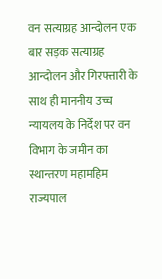वन सत्याग्रह आन्दोलन एक बार सड़क सत्याग्रह आन्दोलन और गिरफ्तारी के साथ ही माननीय उच्च न्यायलय के निर्देश पर वन विभाग के जमीन का स्थान्तरण महामहिम राज्यपाल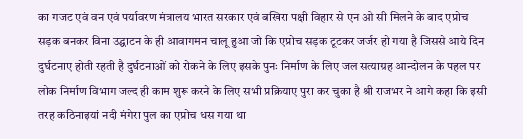का गजट एवं वन एवं पर्यावरण मंत्रालय भारत सरकार एवं बखिरा पक्षी विहार से एन ओ सी मिलने के बाद एप्रोच सड़क बनकर विना उद्घाटन के ही आवागमन चालू हुआ जो कि एप्रोच सड़क टूटकर जर्जर हो गया है जिससे आये दिन दुर्घटनाए होती रहती है दुर्घटनाओं को रोकने के लिए इसके पुनः निर्माण के लिए जल सत्याग्रह आन्दोलन के पहल पर लोक निर्माण विभाग जल्द ही काम शुरू करने के लिए सभी प्रक्रियाए पुरा कर चुका है श्री राजभर ने आगे कहा कि इसी तरह कठिनाइयां नदी मंगेरा पुल का एप्रोच धस गया था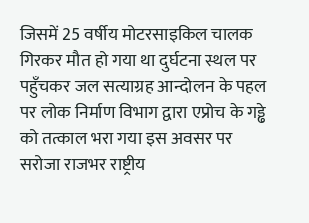जिसमें 25 वर्षीय मोटरसाइकिल चालक गिरकर मौत हो गया था दुर्घटना स्थल पर पहुँचकर जल सत्याग्रह आन्दोलन के पहल पर लोक निर्माण विभाग द्वारा एप्रोच के गड्ढे को तत्काल भरा गया इस अवसर पर सरोजा राजभर राष्ट्रीय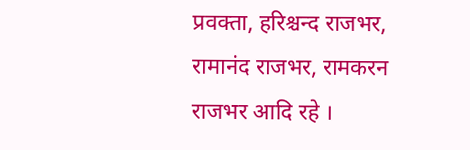प्रवक्ता, हरिश्चन्द राजभर, रामानंद राजभर, रामकरन राजभर आदि रहे ।